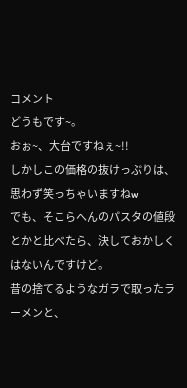コメント
どうもです~。
おぉ~、大台ですねぇ~!!
しかしこの価格の抜けっぷりは、思わず笑っちゃいますねw
でも、そこらへんのパスタの値段とかと比べたら、決しておかしくはないんですけど。
昔の捨てるようなガラで取ったラーメンと、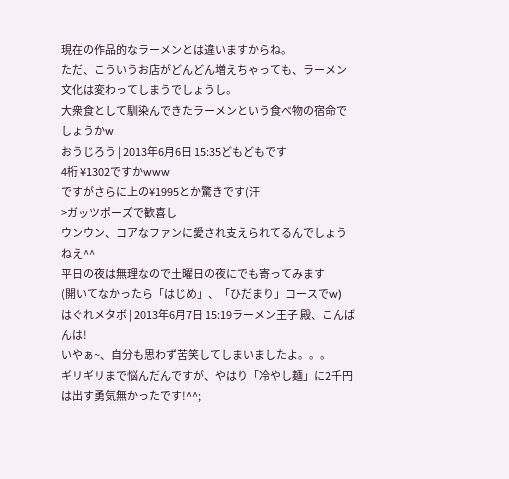現在の作品的なラーメンとは違いますからね。
ただ、こういうお店がどんどん増えちゃっても、ラーメン文化は変わってしまうでしょうし。
大衆食として馴染んできたラーメンという食べ物の宿命でしょうかw
おうじろう | 2013年6月6日 15:35どもどもです
4桁 ¥1302ですかwww
ですがさらに上の¥1995とか驚きです(汗
>ガッツポーズで歓喜し
ウンウン、コアなファンに愛され支えられてるんでしょうねえ^^
平日の夜は無理なので土曜日の夜にでも寄ってみます
(開いてなかったら「はじめ」、「ひだまり」コースでw)
はぐれメタボ | 2013年6月7日 15:19ラーメン王子 殿、こんばんは!
いやぁ~、自分も思わず苦笑してしまいましたよ。。。
ギリギリまで悩んだんですが、やはり「冷やし麺」に2千円は出す勇気無かったです!^^;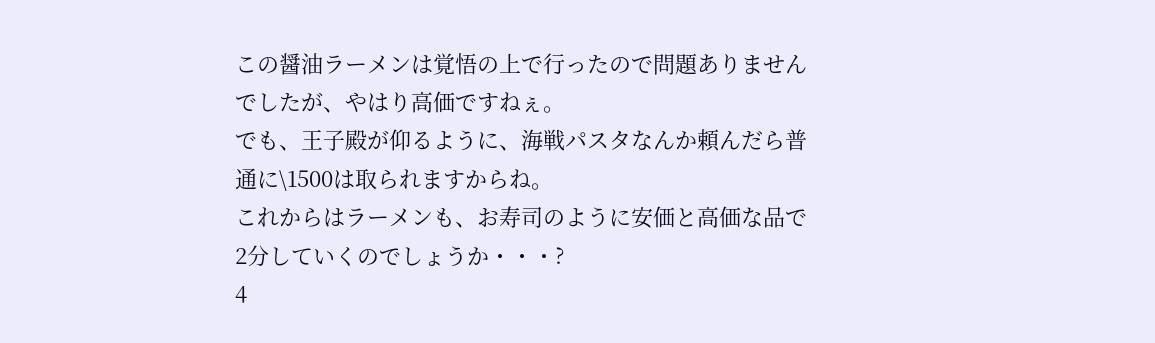この醤油ラーメンは覚悟の上で行ったので問題ありませんでしたが、やはり高価ですねぇ。
でも、王子殿が仰るように、海戦パスタなんか頼んだら普通に\1500は取られますからね。
これからはラーメンも、お寿司のように安価と高価な品で2分していくのでしょうか・・・?
4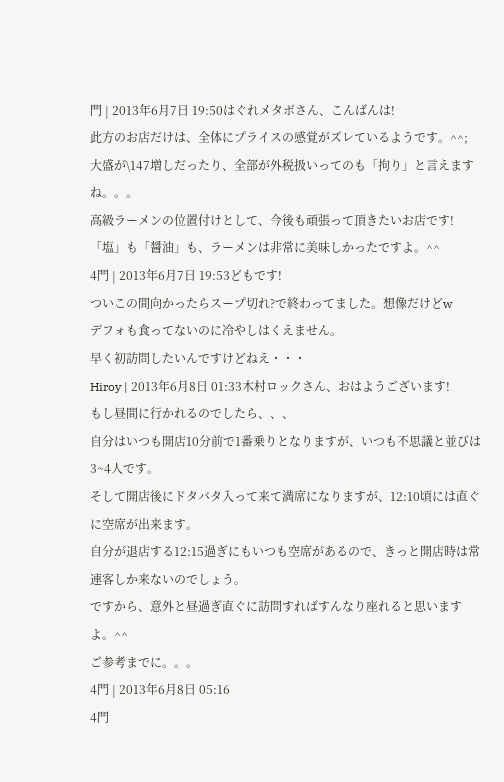門 | 2013年6月7日 19:50はぐれメタボさん、こんばんは!
此方のお店だけは、全体にプライスの感覚がズレているようです。^^;
大盛が\147増しだったり、全部が外税扱いってのも「拘り」と言えますね。。。
高級ラーメンの位置付けとして、今後も頑張って頂きたいお店です!
「塩」も「醤油」も、ラーメンは非常に美味しかったですよ。^^
4門 | 2013年6月7日 19:53どもです!
ついこの間向かったらスープ切れ?で終わってました。想像だけどw
デフォも食ってないのに冷やしはくえません。
早く初訪問したいんですけどねえ・・・
Hiroy | 2013年6月8日 01:33木村ロックさん、おはようございます!
もし昼間に行かれるのでしたら、、、
自分はいつも開店10分前で1番乗りとなりますが、いつも不思議と並びは3~4人です。
そして開店後にドタバタ入って来て満席になりますが、12:10頃には直ぐに空席が出来ます。
自分が退店する12:15過ぎにもいつも空席があるので、きっと開店時は常連客しか来ないのでしょう。
ですから、意外と昼過ぎ直ぐに訪問すればすんなり座れると思いますよ。^^
ご参考までに。。。
4門 | 2013年6月8日 05:16
4門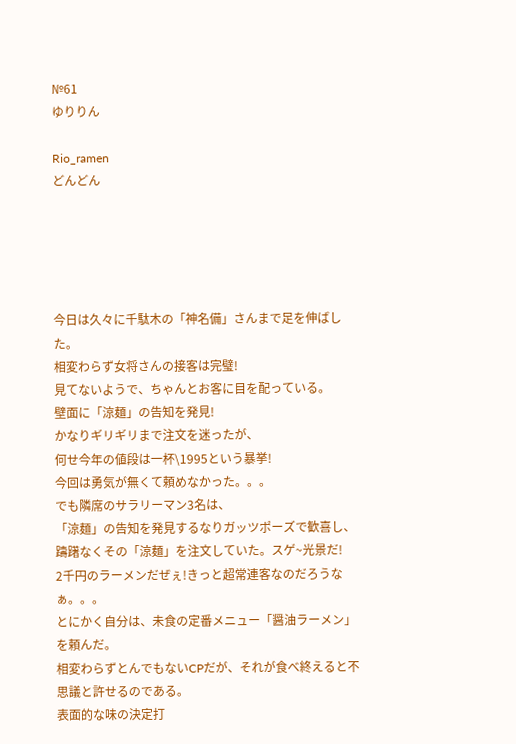№61
ゆりりん

Rio_ramen
どんどん





今日は久々に千駄木の「神名備」さんまで足を伸ばした。
相変わらず女将さんの接客は完璧!
見てないようで、ちゃんとお客に目を配っている。
壁面に「涼麺」の告知を発見!
かなりギリギリまで注文を迷ったが、
何せ今年の値段は一杯\1995という暴挙!
今回は勇気が無くて頼めなかった。。。
でも隣席のサラリーマン3名は、
「涼麺」の告知を発見するなりガッツポーズで歓喜し、
躊躇なくその「涼麺」を注文していた。スゲ~光景だ!
2千円のラーメンだぜぇ!きっと超常連客なのだろうなぁ。。。
とにかく自分は、未食の定番メニュー「醤油ラーメン」を頼んだ。
相変わらずとんでもないCPだが、それが食べ終えると不思議と許せるのである。
表面的な味の決定打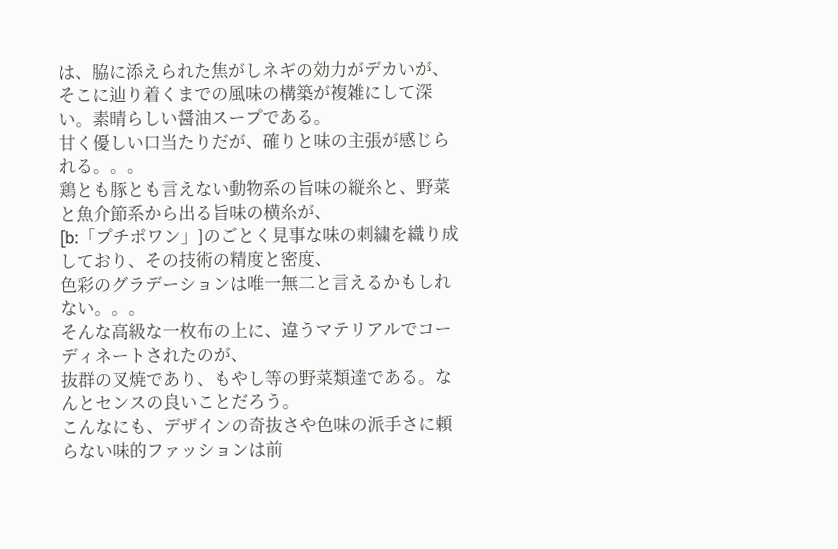は、脇に添えられた焦がしネギの効力がデカいが、
そこに辿り着くまでの風味の構築が複雑にして深い。素晴らしい醤油スープである。
甘く優しい口当たりだが、確りと味の主張が感じられる。。。
鶏とも豚とも言えない動物系の旨味の縦糸と、野菜と魚介節系から出る旨味の横糸が、
[b:「プチポワン」]のごとく見事な味の刺繍を織り成しており、その技術の精度と密度、
色彩のグラデーションは唯一無二と言えるかもしれない。。。
そんな高級な一枚布の上に、違うマテリアルでコーディネートされたのが、
抜群の叉焼であり、もやし等の野菜類達である。なんとセンスの良いことだろう。
こんなにも、デザインの奇抜さや色味の派手さに頼らない味的ファッションは前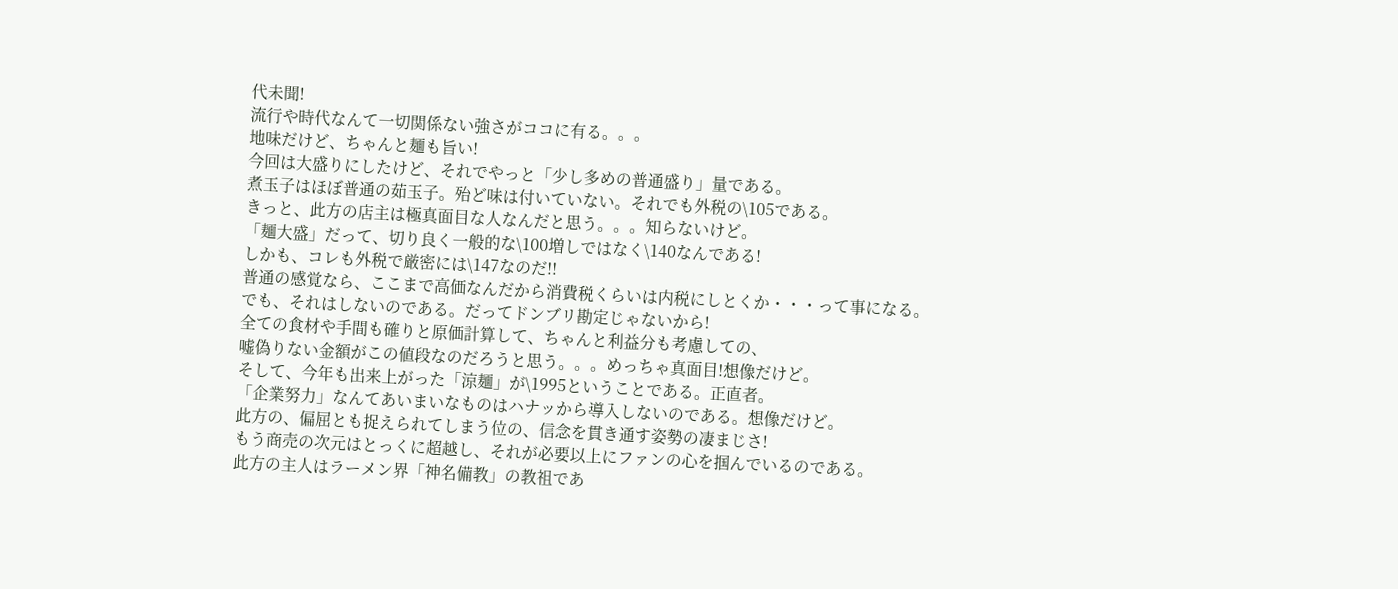代未聞!
流行や時代なんて一切関係ない強さがココに有る。。。
地味だけど、ちゃんと麺も旨い!
今回は大盛りにしたけど、それでやっと「少し多めの普通盛り」量である。
煮玉子はほぼ普通の茹玉子。殆ど味は付いていない。それでも外税の\105である。
きっと、此方の店主は極真面目な人なんだと思う。。。知らないけど。
「麺大盛」だって、切り良く一般的な\100増しではなく\140なんである!
しかも、コレも外税で厳密には\147なのだ!!
普通の感覚なら、ここまで高価なんだから消費税くらいは内税にしとくか・・・って事になる。
でも、それはしないのである。だってドンブリ勘定じゃないから!
全ての食材や手間も確りと原価計算して、ちゃんと利益分も考慮しての、
嘘偽りない金額がこの値段なのだろうと思う。。。めっちゃ真面目!想像だけど。
そして、今年も出来上がった「涼麺」が\1995ということである。正直者。
「企業努力」なんてあいまいなものはハナッから導入しないのである。想像だけど。
此方の、偏屈とも捉えられてしまう位の、信念を貫き通す姿勢の凄まじさ!
もう商売の次元はとっくに超越し、それが必要以上にファンの心を掴んでいるのである。
此方の主人はラーメン界「神名備教」の教祖であ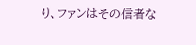り、ファンはその信者な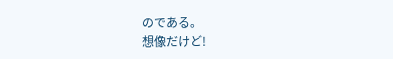のである。
想像だけど!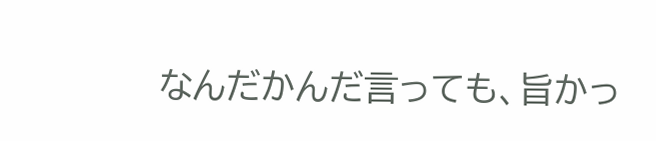なんだかんだ言っても、旨かっ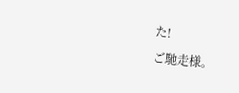た!
ご馳走様。